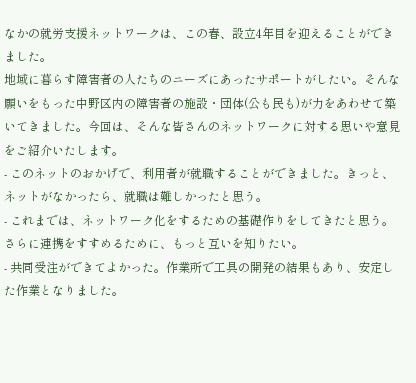なかの就労支援ネットワークは、この春、設立4年目を迎えることができました。
地域に暮らす障害者の人たちのニーズにあったサポートがしたい。そんな願いをもった中野区内の障害者の施設・団体(公も民も)が力をあわせて築いてきました。今回は、そんな皆さんのネットワークに対する思いや意見をご紹介いたします。
- このネットのおかげで、利用者が就職することができました。きっと、ネットがなかったら、就職は難しかったと思う。
- これまでは、ネットワーク化をするための基礎作りをしてきたと思う。さらに連携をすすめるために、もっと互いを知りたい。
- 共同受注ができてよかった。作業所で工具の開発の結果もあり、安定した作業となりました。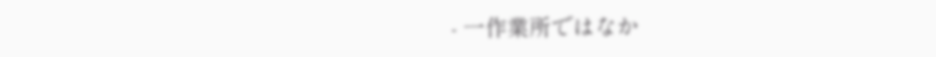- 一作業所ではなか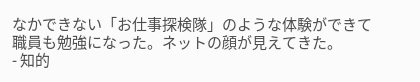なかできない「お仕事探検隊」のような体験ができて職員も勉強になった。ネットの顔が見えてきた。
- 知的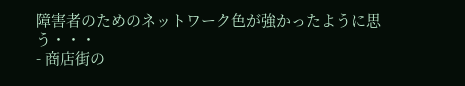障害者のためのネットワーク色が強かったように思う・・・
- 商店街の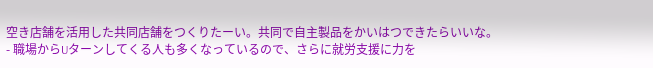空き店舗を活用した共同店舗をつくりたーい。共同で自主製品をかいはつできたらいいな。
- 職場からUターンしてくる人も多くなっているので、さらに就労支援に力を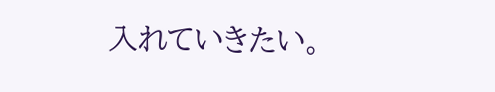入れていきたい。